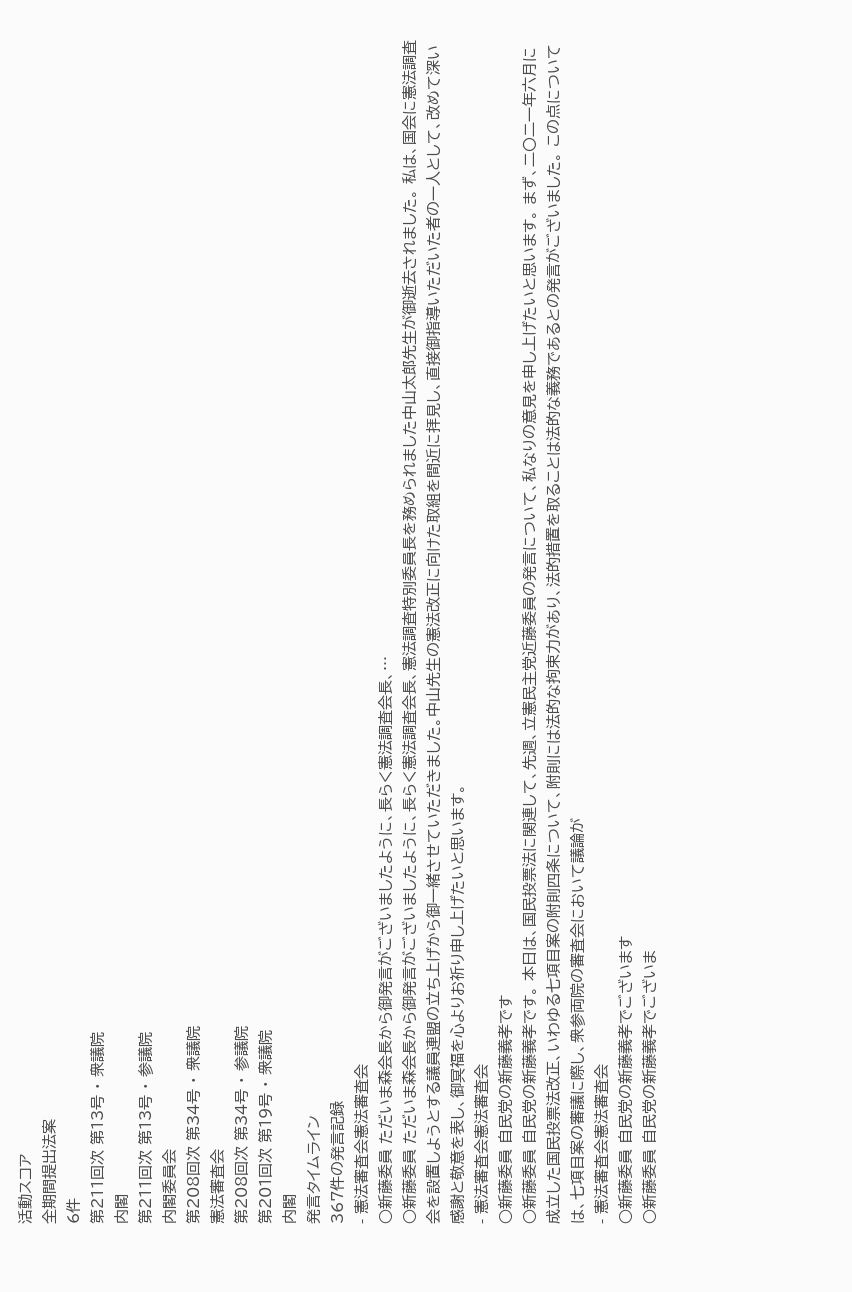活動スコア
全期間提出法案
6件
第211回次 第13号 ・ 衆議院
内閣
第211回次 第13号 ・ 参議院
内閣委員会
第208回次 第34号 ・ 衆議院
憲法審査会
第208回次 第34号 ・ 参議院
第201回次 第19号 ・ 衆議院
内閣
発言タイムライン
367件の発言記録
- 憲法審査会憲法審査会
○新藤委員 ただいま森会長から御発言がございましたように、長らく憲法調査会長、…
○新藤委員 ただいま森会長から御発言がございましたように、長らく憲法調査会長、憲法調査特別委員長を務められました中山太郎先生が御逝去されました。 私は、国会に憲法調査会を設置しようとする議員連盟の立ち上げから御一緒させていただきました。中山先生の憲法改正に向けた取組を間近に拝見し、直接御指導いただいた者の一人として、改めて深い感謝と敬意を表し、御冥福を心よりお祈り申し上げたいと思います。
- 憲法審査会憲法審査会
○新藤委員 自民党の新藤義孝です
○新藤委員 自民党の新藤義孝です。 本日は、国民投票法に関連して、先週、立憲民主党近藤委員の発言について、私なりの意見を申し上げたいと思います。 まず、二〇二一年六月に成立した国民投票法改正、いわゆる七項目案の附則四条について、附則には法的な拘束力があり、法的措置を取ることは法的な義務であるとの発言がございました。 この点については、七項目案の審議に際し、衆参両院の審査会において議論が
- 憲法審査会憲法審査会
○新藤委員 自民党の新藤義孝でございます
○新藤委員 自民党の新藤義孝でございま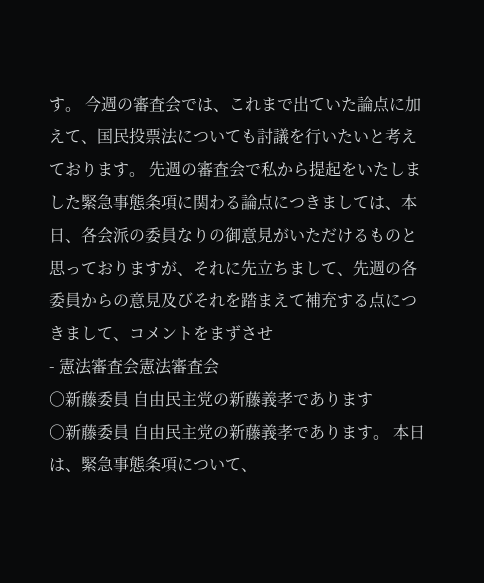す。 今週の審査会では、これまで出ていた論点に加えて、国民投票法についても討議を行いたいと考えております。 先週の審査会で私から提起をいたしました緊急事態条項に関わる論点につきましては、本日、各会派の委員なりの御意見がいただけるものと思っておりますが、それに先立ちまして、先週の各委員からの意見及びそれを踏まえて補充する点につきまして、コメントをまずさせ
- 憲法審査会憲法審査会
○新藤委員 自由民主党の新藤義孝であります
○新藤委員 自由民主党の新藤義孝であります。 本日は、緊急事態条項について、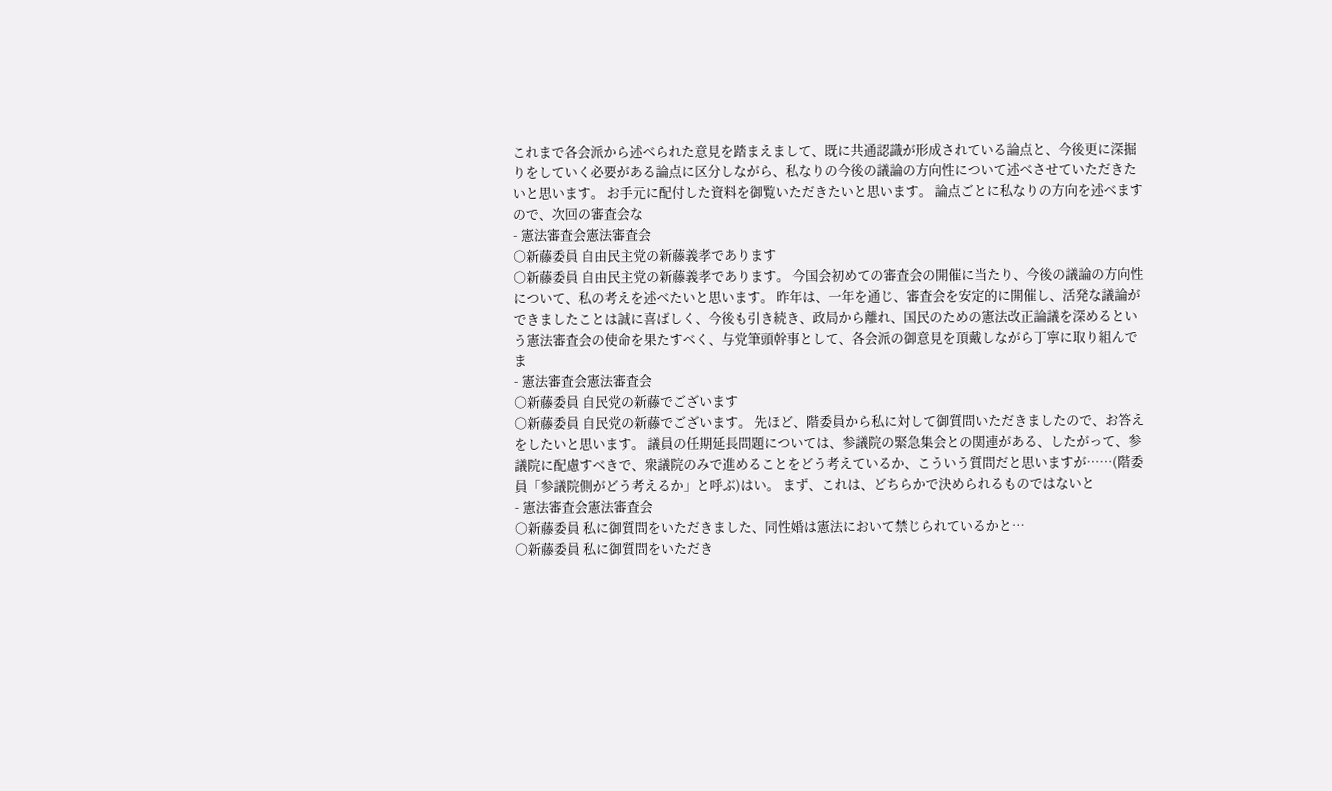これまで各会派から述べられた意見を踏まえまして、既に共通認識が形成されている論点と、今後更に深掘りをしていく必要がある論点に区分しながら、私なりの今後の議論の方向性について述べさせていただきたいと思います。 お手元に配付した資料を御覧いただきたいと思います。 論点ごとに私なりの方向を述べますので、次回の審査会な
- 憲法審査会憲法審査会
○新藤委員 自由民主党の新藤義孝であります
○新藤委員 自由民主党の新藤義孝であります。 今国会初めての審査会の開催に当たり、今後の議論の方向性について、私の考えを述べたいと思います。 昨年は、一年を通じ、審査会を安定的に開催し、活発な議論ができましたことは誠に喜ばしく、今後も引き続き、政局から離れ、国民のための憲法改正論議を深めるという憲法審査会の使命を果たすべく、与党筆頭幹事として、各会派の御意見を頂戴しながら丁寧に取り組んでま
- 憲法審査会憲法審査会
○新藤委員 自民党の新藤でございます
○新藤委員 自民党の新藤でございます。 先ほど、階委員から私に対して御質問いただきましたので、お答えをしたいと思います。 議員の任期延長問題については、参議院の緊急集会との関連がある、したがって、参議院に配慮すべきで、衆議院のみで進めることをどう考えているか、こういう質問だと思いますが……(階委員「参議院側がどう考えるか」と呼ぶ)はい。 まず、これは、どちらかで決められるものではないと
- 憲法審査会憲法審査会
○新藤委員 私に御質問をいただきました、同性婚は憲法において禁じられているかと…
○新藤委員 私に御質問をいただき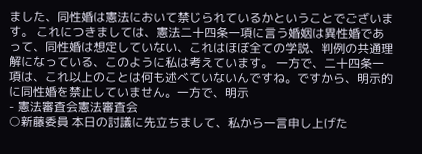ました、同性婚は憲法において禁じられているかということでございます。 これにつきましては、憲法二十四条一項に言う婚姻は異性婚であって、同性婚は想定していない、これはほぼ全ての学説、判例の共通理解になっている、このように私は考えています。 一方で、二十四条一項は、これ以上のことは何も述べていないんですね。ですから、明示的に同性婚を禁止していません。一方で、明示
- 憲法審査会憲法審査会
○新藤委員 本日の討議に先立ちまして、私から一言申し上げた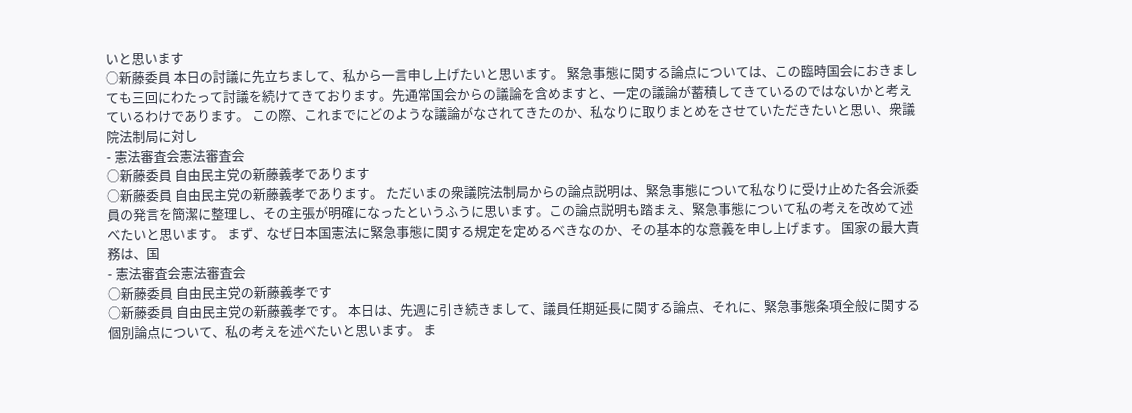いと思います
○新藤委員 本日の討議に先立ちまして、私から一言申し上げたいと思います。 緊急事態に関する論点については、この臨時国会におきましても三回にわたって討議を続けてきております。先通常国会からの議論を含めますと、一定の議論が蓄積してきているのではないかと考えているわけであります。 この際、これまでにどのような議論がなされてきたのか、私なりに取りまとめをさせていただきたいと思い、衆議院法制局に対し
- 憲法審査会憲法審査会
○新藤委員 自由民主党の新藤義孝であります
○新藤委員 自由民主党の新藤義孝であります。 ただいまの衆議院法制局からの論点説明は、緊急事態について私なりに受け止めた各会派委員の発言を簡潔に整理し、その主張が明確になったというふうに思います。この論点説明も踏まえ、緊急事態について私の考えを改めて述べたいと思います。 まず、なぜ日本国憲法に緊急事態に関する規定を定めるべきなのか、その基本的な意義を申し上げます。 国家の最大責務は、国
- 憲法審査会憲法審査会
○新藤委員 自由民主党の新藤義孝です
○新藤委員 自由民主党の新藤義孝です。 本日は、先週に引き続きまして、議員任期延長に関する論点、それに、緊急事態条項全般に関する個別論点について、私の考えを述べたいと思います。 ま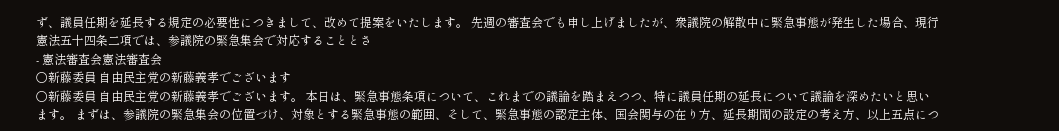ず、議員任期を延長する規定の必要性につきまして、改めて提案をいたします。 先週の審査会でも申し上げましたが、衆議院の解散中に緊急事態が発生した場合、現行憲法五十四条二項では、参議院の緊急集会で対応することとさ
- 憲法審査会憲法審査会
○新藤委員 自由民主党の新藤義孝でございます
○新藤委員 自由民主党の新藤義孝でございます。 本日は、緊急事態条項について、これまでの議論を踏まえつつ、特に議員任期の延長について議論を深めたいと思います。 まずは、参議院の緊急集会の位置づけ、対象とする緊急事態の範囲、そして、緊急事態の認定主体、国会関与の在り方、延長期間の設定の考え方、以上五点につ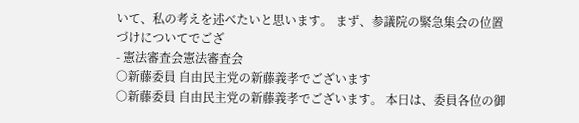いて、私の考えを述べたいと思います。 まず、参議院の緊急集会の位置づけについてでござ
- 憲法審査会憲法審査会
○新藤委員 自由民主党の新藤義孝でございます
○新藤委員 自由民主党の新藤義孝でございます。 本日は、委員各位の御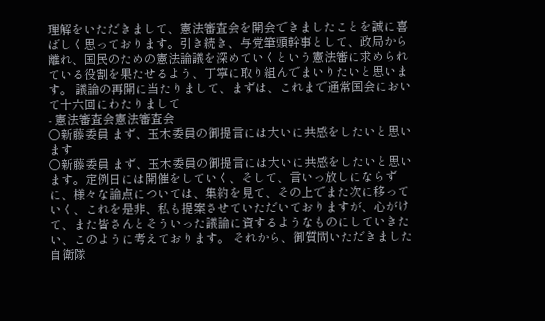理解をいただきまして、憲法審査会を開会できましたことを誠に喜ばしく思っております。引き続き、与党筆頭幹事として、政局から離れ、国民のための憲法論議を深めていくという憲法審に求められている役割を果たせるよう、丁寧に取り組んでまいりたいと思います。 議論の再開に当たりまして、まずは、これまで通常国会において十六回にわたりまして
- 憲法審査会憲法審査会
○新藤委員 まず、玉木委員の御提言には大いに共感をしたいと思います
○新藤委員 まず、玉木委員の御提言には大いに共感をしたいと思います。定例日には開催をしていく、そして、言いっ放しにならずに、様々な論点については、集約を見て、その上でまた次に移っていく、これを是非、私も提案させていただいておりますが、心がけて、また皆さんとそういった議論に資するようなものにしていきたい、このように考えております。 それから、御質問いただきました自衛隊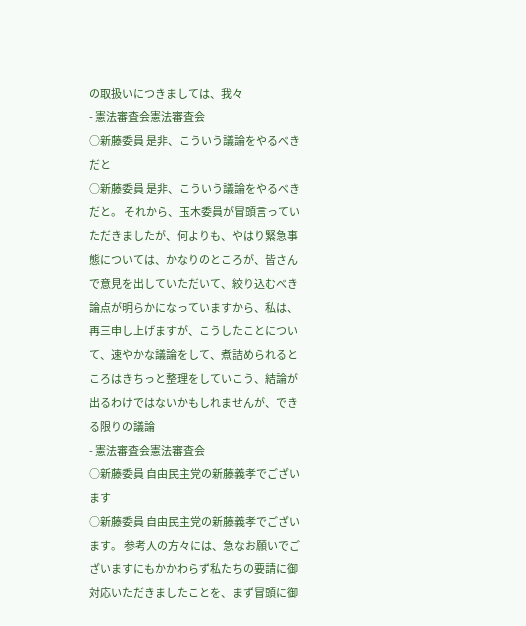の取扱いにつきましては、我々
- 憲法審査会憲法審査会
○新藤委員 是非、こういう議論をやるべきだと
○新藤委員 是非、こういう議論をやるべきだと。 それから、玉木委員が冒頭言っていただきましたが、何よりも、やはり緊急事態については、かなりのところが、皆さんで意見を出していただいて、絞り込むべき論点が明らかになっていますから、私は、再三申し上げますが、こうしたことについて、速やかな議論をして、煮詰められるところはきちっと整理をしていこう、結論が出るわけではないかもしれませんが、できる限りの議論
- 憲法審査会憲法審査会
○新藤委員 自由民主党の新藤義孝でございます
○新藤委員 自由民主党の新藤義孝でございます。 参考人の方々には、急なお願いでございますにもかかわらず私たちの要請に御対応いただきましたことを、まず冒頭に御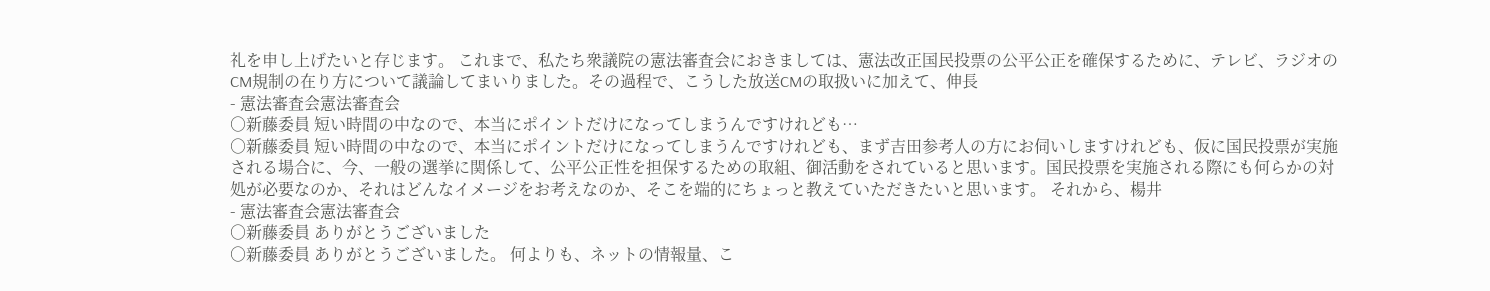礼を申し上げたいと存じます。 これまで、私たち衆議院の憲法審査会におきましては、憲法改正国民投票の公平公正を確保するために、テレビ、ラジオのCM規制の在り方について議論してまいりました。その過程で、こうした放送CMの取扱いに加えて、伸長
- 憲法審査会憲法審査会
○新藤委員 短い時間の中なので、本当にポイントだけになってしまうんですけれども…
○新藤委員 短い時間の中なので、本当にポイントだけになってしまうんですけれども、まず吉田参考人の方にお伺いしますけれども、仮に国民投票が実施される場合に、今、一般の選挙に関係して、公平公正性を担保するための取組、御活動をされていると思います。国民投票を実施される際にも何らかの対処が必要なのか、それはどんなイメージをお考えなのか、そこを端的にちょっと教えていただきたいと思います。 それから、楊井
- 憲法審査会憲法審査会
○新藤委員 ありがとうございました
○新藤委員 ありがとうございました。 何よりも、ネットの情報量、こ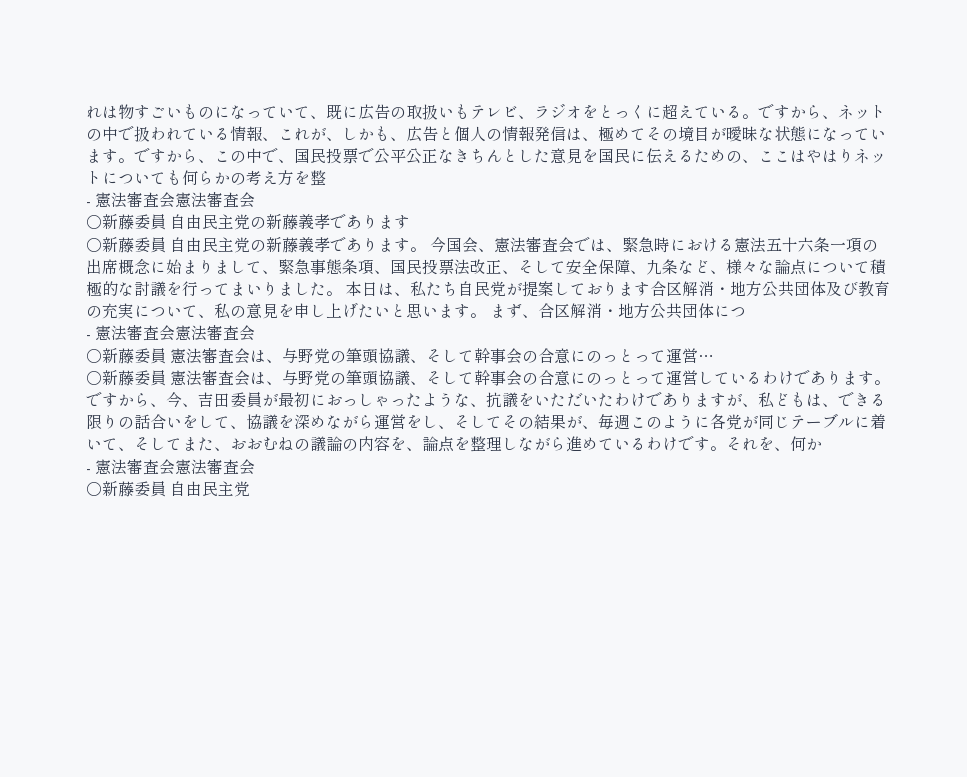れは物すごいものになっていて、既に広告の取扱いもテレビ、ラジオをとっくに超えている。ですから、ネットの中で扱われている情報、これが、しかも、広告と個人の情報発信は、極めてその境目が曖昧な状態になっています。ですから、この中で、国民投票で公平公正なきちんとした意見を国民に伝えるための、ここはやはりネットについても何らかの考え方を整
- 憲法審査会憲法審査会
○新藤委員 自由民主党の新藤義孝であります
○新藤委員 自由民主党の新藤義孝であります。 今国会、憲法審査会では、緊急時における憲法五十六条一項の出席概念に始まりまして、緊急事態条項、国民投票法改正、そして安全保障、九条など、様々な論点について積極的な討議を行ってまいりました。 本日は、私たち自民党が提案しております合区解消・地方公共団体及び教育の充実について、私の意見を申し上げたいと思います。 まず、合区解消・地方公共団体につ
- 憲法審査会憲法審査会
○新藤委員 憲法審査会は、与野党の筆頭協議、そして幹事会の合意にのっとって運営…
○新藤委員 憲法審査会は、与野党の筆頭協議、そして幹事会の合意にのっとって運営しているわけであります。 ですから、今、吉田委員が最初におっしゃったような、抗議をいただいたわけでありますが、私どもは、できる限りの話合いをして、協議を深めながら運営をし、そしてその結果が、毎週このように各党が同じテーブルに着いて、そしてまた、おおむねの議論の内容を、論点を整理しながら進めているわけです。それを、何か
- 憲法審査会憲法審査会
○新藤委員 自由民主党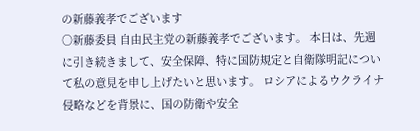の新藤義孝でございます
○新藤委員 自由民主党の新藤義孝でございます。 本日は、先週に引き続きまして、安全保障、特に国防規定と自衛隊明記について私の意見を申し上げたいと思います。 ロシアによるウクライナ侵略などを背景に、国の防衛や安全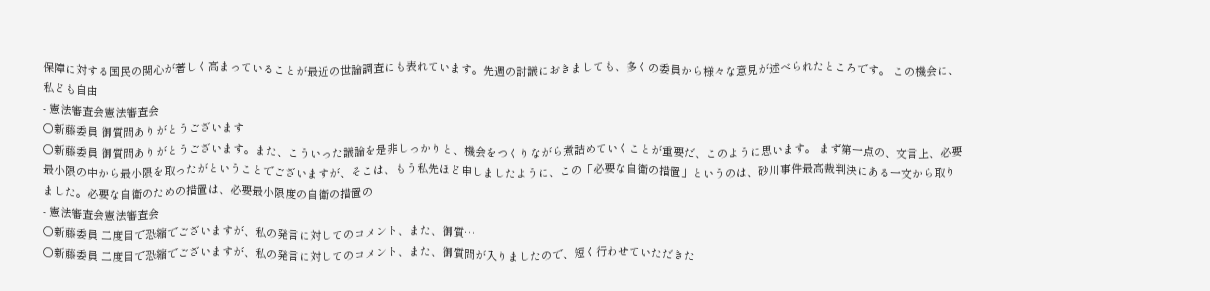保障に対する国民の関心が著しく高まっていることが最近の世論調査にも表れています。先週の討議におきましても、多くの委員から様々な意見が述べられたところです。 この機会に、私ども自由
- 憲法審査会憲法審査会
○新藤委員 御質問ありがとうございます
○新藤委員 御質問ありがとうございます。また、こういった議論を是非しっかりと、機会をつくりながら煮詰めていくことが重要だ、このように思います。 まず第一点の、文言上、必要最小限の中から最小限を取ったがということでございますが、そこは、もう私先ほど申しましたように、この「必要な自衛の措置」というのは、砂川事件最高裁判決にある一文から取りました。必要な自衛のための措置は、必要最小限度の自衛の措置の
- 憲法審査会憲法審査会
○新藤委員 二度目で恐縮でございますが、私の発言に対してのコメント、また、御質…
○新藤委員 二度目で恐縮でございますが、私の発言に対してのコメント、また、御質問が入りましたので、短く行わせていただきた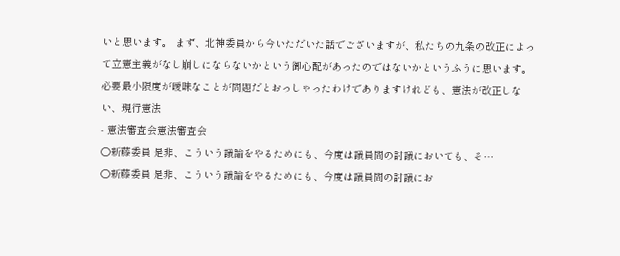いと思います。 まず、北神委員から今いただいた話でございますが、私たちの九条の改正によって立憲主義がなし崩しにならないかという御心配があったのではないかというふうに思います。 必要最小限度が曖昧なことが問題だとおっしゃったわけでありますけれども、憲法が改正しない、現行憲法
- 憲法審査会憲法審査会
○新藤委員 是非、こういう議論をやるためにも、今度は議員間の討議においても、そ…
○新藤委員 是非、こういう議論をやるためにも、今度は議員間の討議にお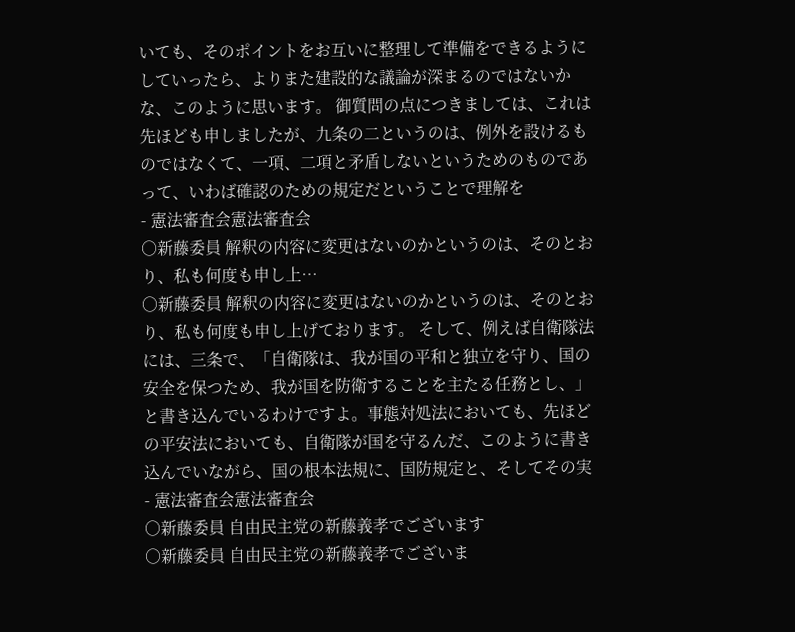いても、そのポイントをお互いに整理して準備をできるようにしていったら、よりまた建設的な議論が深まるのではないかな、このように思います。 御質問の点につきましては、これは先ほども申しましたが、九条の二というのは、例外を設けるものではなくて、一項、二項と矛盾しないというためのものであって、いわば確認のための規定だということで理解を
- 憲法審査会憲法審査会
○新藤委員 解釈の内容に変更はないのかというのは、そのとおり、私も何度も申し上…
○新藤委員 解釈の内容に変更はないのかというのは、そのとおり、私も何度も申し上げております。 そして、例えば自衛隊法には、三条で、「自衛隊は、我が国の平和と独立を守り、国の安全を保つため、我が国を防衛することを主たる任務とし、」と書き込んでいるわけですよ。事態対処法においても、先ほどの平安法においても、自衛隊が国を守るんだ、このように書き込んでいながら、国の根本法規に、国防規定と、そしてその実
- 憲法審査会憲法審査会
○新藤委員 自由民主党の新藤義孝でございます
○新藤委員 自由民主党の新藤義孝でございま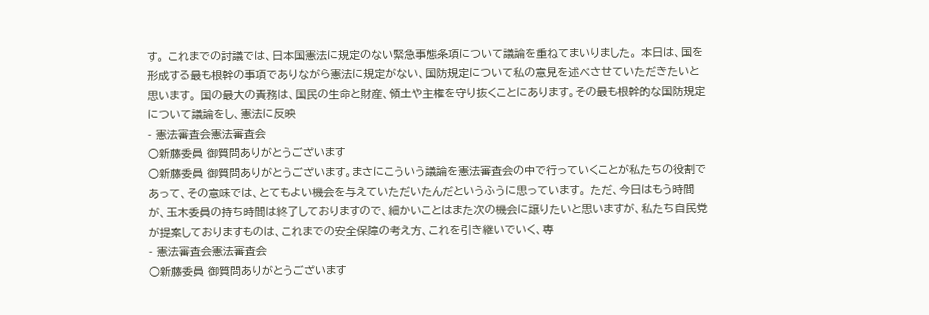す。 これまでの討議では、日本国憲法に規定のない緊急事態条項について議論を重ねてまいりました。 本日は、国を形成する最も根幹の事項でありながら憲法に規定がない、国防規定について私の意見を述べさせていただきたいと思います。 国の最大の責務は、国民の生命と財産、領土や主権を守り抜くことにあります。その最も根幹的な国防規定について議論をし、憲法に反映
- 憲法審査会憲法審査会
○新藤委員 御質問ありがとうございます
○新藤委員 御質問ありがとうございます。まさにこういう議論を憲法審査会の中で行っていくことが私たちの役割であって、その意味では、とてもよい機会を与えていただいたんだというふうに思っています。 ただ、今日はもう時間が、玉木委員の持ち時間は終了しておりますので、細かいことはまた次の機会に譲りたいと思いますが、私たち自民党が提案しておりますものは、これまでの安全保障の考え方、これを引き継いでいく、専
- 憲法審査会憲法審査会
○新藤委員 御質問ありがとうございます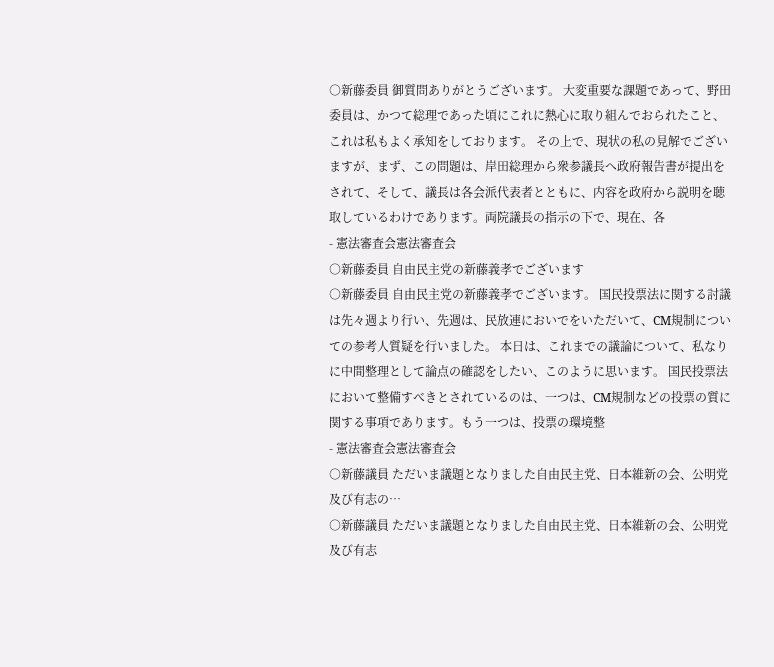○新藤委員 御質問ありがとうございます。 大変重要な課題であって、野田委員は、かつて総理であった頃にこれに熱心に取り組んでおられたこと、これは私もよく承知をしております。 その上で、現状の私の見解でございますが、まず、この問題は、岸田総理から衆参議長へ政府報告書が提出をされて、そして、議長は各会派代表者とともに、内容を政府から説明を聴取しているわけであります。両院議長の指示の下で、現在、各
- 憲法審査会憲法審査会
○新藤委員 自由民主党の新藤義孝でございます
○新藤委員 自由民主党の新藤義孝でございます。 国民投票法に関する討議は先々週より行い、先週は、民放連においでをいただいて、CM規制についての参考人質疑を行いました。 本日は、これまでの議論について、私なりに中間整理として論点の確認をしたい、このように思います。 国民投票法において整備すべきとされているのは、一つは、CM規制などの投票の質に関する事項であります。もう一つは、投票の環境整
- 憲法審査会憲法審査会
○新藤議員 ただいま議題となりました自由民主党、日本維新の会、公明党及び有志の…
○新藤議員 ただいま議題となりました自由民主党、日本維新の会、公明党及び有志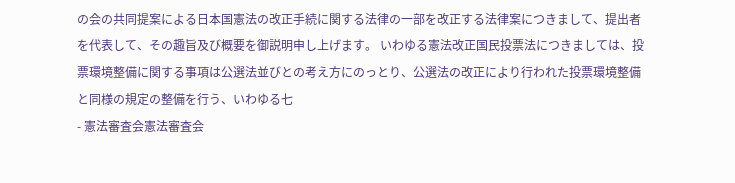の会の共同提案による日本国憲法の改正手続に関する法律の一部を改正する法律案につきまして、提出者を代表して、その趣旨及び概要を御説明申し上げます。 いわゆる憲法改正国民投票法につきましては、投票環境整備に関する事項は公選法並びとの考え方にのっとり、公選法の改正により行われた投票環境整備と同様の規定の整備を行う、いわゆる七
- 憲法審査会憲法審査会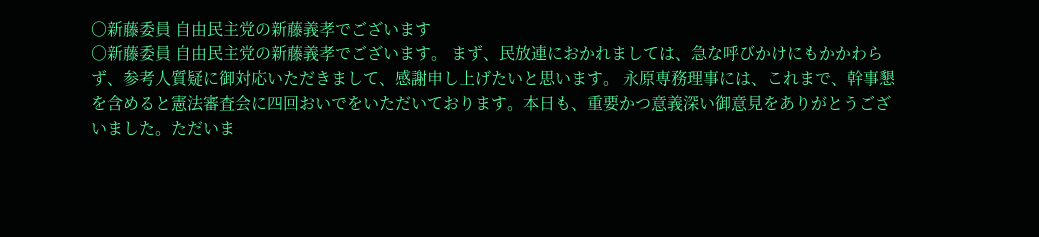○新藤委員 自由民主党の新藤義孝でございます
○新藤委員 自由民主党の新藤義孝でございます。 まず、民放連におかれましては、急な呼びかけにもかかわらず、参考人質疑に御対応いただきまして、感謝申し上げたいと思います。 永原専務理事には、これまで、幹事懇を含めると憲法審査会に四回おいでをいただいております。本日も、重要かつ意義深い御意見をありがとうございました。ただいま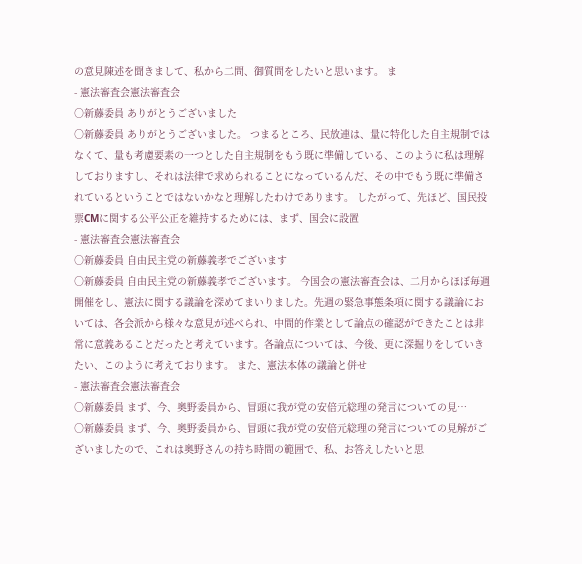の意見陳述を聞きまして、私から二問、御質問をしたいと思います。 ま
- 憲法審査会憲法審査会
○新藤委員 ありがとうございました
○新藤委員 ありがとうございました。 つまるところ、民放連は、量に特化した自主規制ではなくて、量も考慮要素の一つとした自主規制をもう既に準備している、このように私は理解しておりますし、それは法律で求められることになっているんだ、その中でもう既に準備されているということではないかなと理解したわけであります。 したがって、先ほど、国民投票CMに関する公平公正を維持するためには、まず、国会に設置
- 憲法審査会憲法審査会
○新藤委員 自由民主党の新藤義孝でございます
○新藤委員 自由民主党の新藤義孝でございます。 今国会の憲法審査会は、二月からほぼ毎週開催をし、憲法に関する議論を深めてまいりました。先週の緊急事態条項に関する議論においては、各会派から様々な意見が述べられ、中間的作業として論点の確認ができたことは非常に意義あることだったと考えています。各論点については、今後、更に深掘りをしていきたい、このように考えております。 また、憲法本体の議論と併せ
- 憲法審査会憲法審査会
○新藤委員 まず、今、奥野委員から、冒頭に我が党の安倍元総理の発言についての見…
○新藤委員 まず、今、奥野委員から、冒頭に我が党の安倍元総理の発言についての見解がございましたので、これは奥野さんの持ち時間の範囲で、私、お答えしたいと思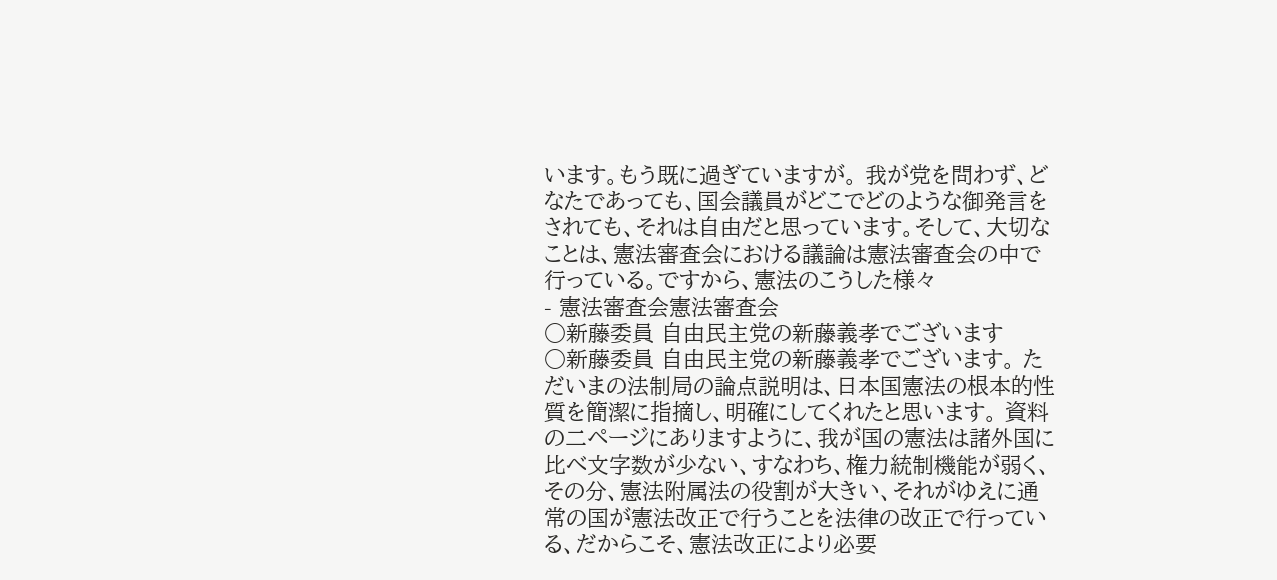います。もう既に過ぎていますが。 我が党を問わず、どなたであっても、国会議員がどこでどのような御発言をされても、それは自由だと思っています。そして、大切なことは、憲法審査会における議論は憲法審査会の中で行っている。ですから、憲法のこうした様々
- 憲法審査会憲法審査会
○新藤委員 自由民主党の新藤義孝でございます
○新藤委員 自由民主党の新藤義孝でございます。 ただいまの法制局の論点説明は、日本国憲法の根本的性質を簡潔に指摘し、明確にしてくれたと思います。 資料の二ページにありますように、我が国の憲法は諸外国に比べ文字数が少ない、すなわち、権力統制機能が弱く、その分、憲法附属法の役割が大きい、それがゆえに通常の国が憲法改正で行うことを法律の改正で行っている、だからこそ、憲法改正により必要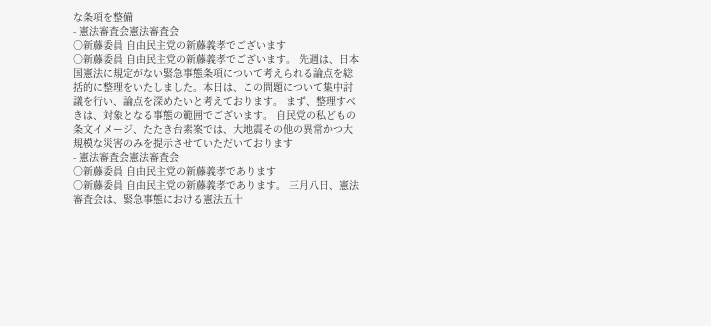な条項を整備
- 憲法審査会憲法審査会
○新藤委員 自由民主党の新藤義孝でございます
○新藤委員 自由民主党の新藤義孝でございます。 先週は、日本国憲法に規定がない緊急事態条項について考えられる論点を総括的に整理をいたしました。本日は、この問題について集中討議を行い、論点を深めたいと考えております。 まず、整理すべきは、対象となる事態の範囲でございます。 自民党の私どもの条文イメージ、たたき台素案では、大地震その他の異常かつ大規模な災害のみを提示させていただいております
- 憲法審査会憲法審査会
○新藤委員 自由民主党の新藤義孝であります
○新藤委員 自由民主党の新藤義孝であります。 三月八日、憲法審査会は、緊急事態における憲法五十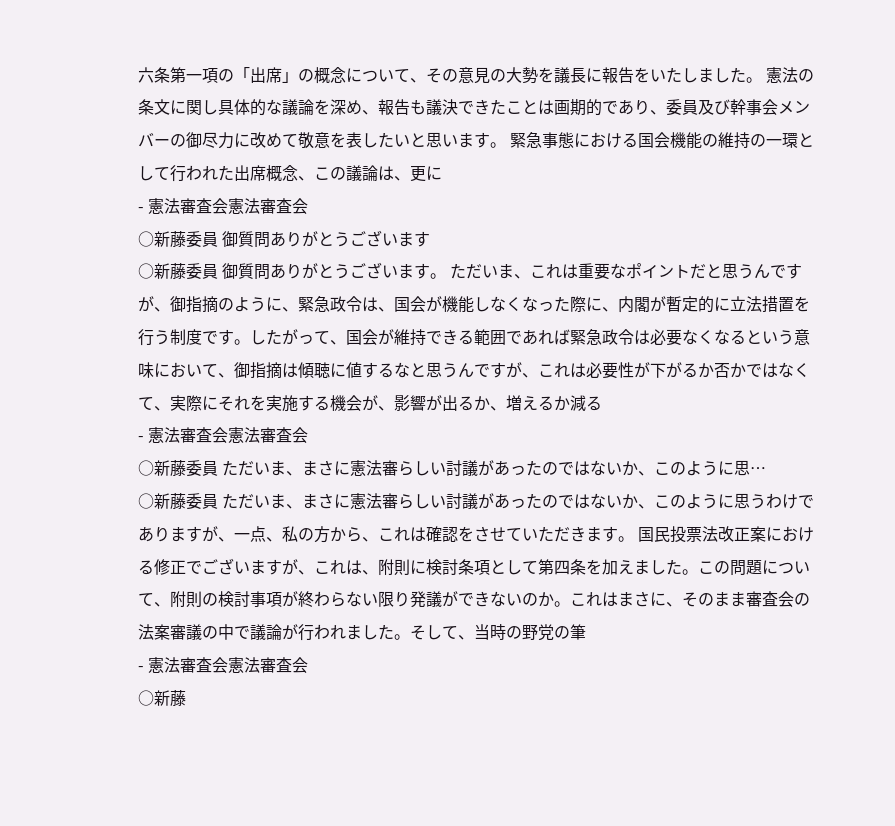六条第一項の「出席」の概念について、その意見の大勢を議長に報告をいたしました。 憲法の条文に関し具体的な議論を深め、報告も議決できたことは画期的であり、委員及び幹事会メンバーの御尽力に改めて敬意を表したいと思います。 緊急事態における国会機能の維持の一環として行われた出席概念、この議論は、更に
- 憲法審査会憲法審査会
○新藤委員 御質問ありがとうございます
○新藤委員 御質問ありがとうございます。 ただいま、これは重要なポイントだと思うんですが、御指摘のように、緊急政令は、国会が機能しなくなった際に、内閣が暫定的に立法措置を行う制度です。したがって、国会が維持できる範囲であれば緊急政令は必要なくなるという意味において、御指摘は傾聴に値するなと思うんですが、これは必要性が下がるか否かではなくて、実際にそれを実施する機会が、影響が出るか、増えるか減る
- 憲法審査会憲法審査会
○新藤委員 ただいま、まさに憲法審らしい討議があったのではないか、このように思…
○新藤委員 ただいま、まさに憲法審らしい討議があったのではないか、このように思うわけでありますが、一点、私の方から、これは確認をさせていただきます。 国民投票法改正案における修正でございますが、これは、附則に検討条項として第四条を加えました。この問題について、附則の検討事項が終わらない限り発議ができないのか。これはまさに、そのまま審査会の法案審議の中で議論が行われました。そして、当時の野党の筆
- 憲法審査会憲法審査会
○新藤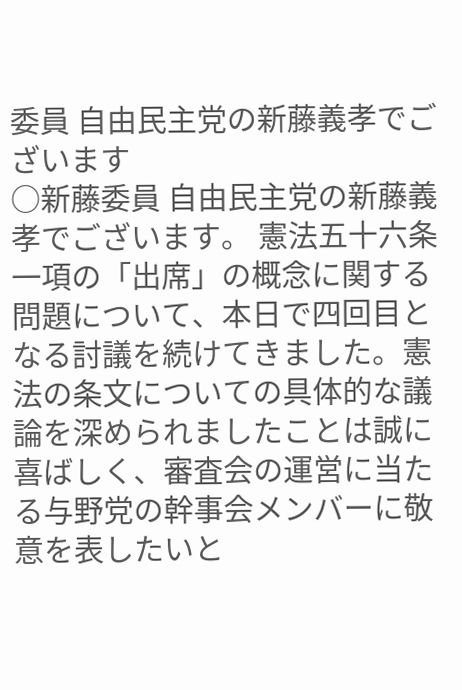委員 自由民主党の新藤義孝でございます
○新藤委員 自由民主党の新藤義孝でございます。 憲法五十六条一項の「出席」の概念に関する問題について、本日で四回目となる討議を続けてきました。憲法の条文についての具体的な議論を深められましたことは誠に喜ばしく、審査会の運営に当たる与野党の幹事会メンバーに敬意を表したいと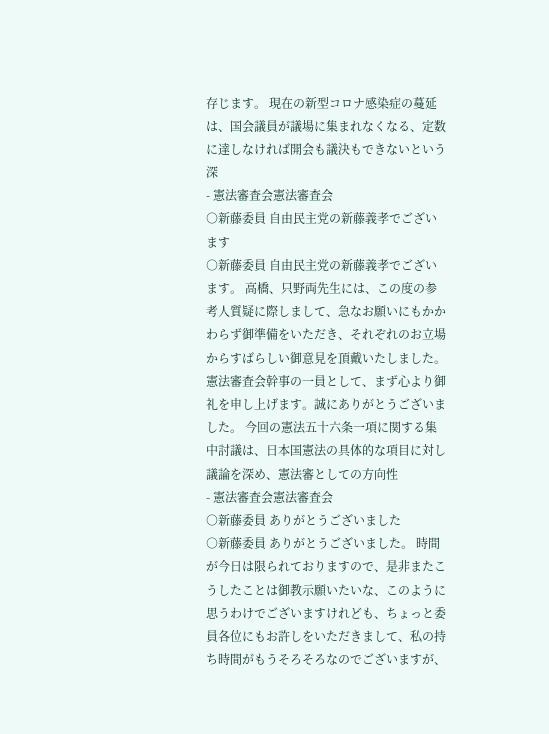存じます。 現在の新型コロナ感染症の蔓延は、国会議員が議場に集まれなくなる、定数に達しなければ開会も議決もできないという深
- 憲法審査会憲法審査会
○新藤委員 自由民主党の新藤義孝でございます
○新藤委員 自由民主党の新藤義孝でございます。 高橋、只野両先生には、この度の参考人質疑に際しまして、急なお願いにもかかわらず御準備をいただき、それぞれのお立場からすばらしい御意見を頂戴いたしました。憲法審査会幹事の一員として、まず心より御礼を申し上げます。誠にありがとうございました。 今回の憲法五十六条一項に関する集中討議は、日本国憲法の具体的な項目に対し議論を深め、憲法審としての方向性
- 憲法審査会憲法審査会
○新藤委員 ありがとうございました
○新藤委員 ありがとうございました。 時間が今日は限られておりますので、是非またこうしたことは御教示願いたいな、このように思うわけでございますけれども、ちょっと委員各位にもお許しをいただきまして、私の持ち時間がもうそろそろなのでございますが、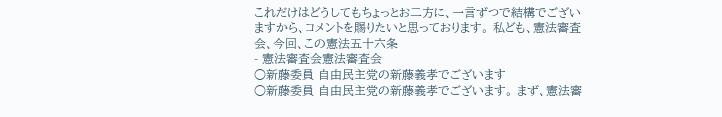これだけはどうしてもちょっとお二方に、一言ずつで結構でございますから、コメントを賜りたいと思っております。 私ども、憲法審査会、今回、この憲法五十六条
- 憲法審査会憲法審査会
○新藤委員 自由民主党の新藤義孝でございます
○新藤委員 自由民主党の新藤義孝でございます。 まず、憲法審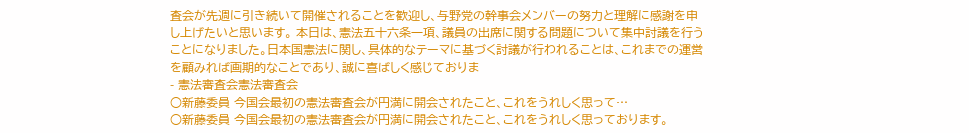査会が先週に引き続いて開催されることを歓迎し、与野党の幹事会メンバーの努力と理解に感謝を申し上げたいと思います。 本日は、憲法五十六条一項、議員の出席に関する問題について集中討議を行うことになりました。日本国憲法に関し、具体的なテーマに基づく討議が行われることは、これまでの運営を顧みれば画期的なことであり、誠に喜ばしく感じておりま
- 憲法審査会憲法審査会
○新藤委員 今国会最初の憲法審査会が円満に開会されたこと、これをうれしく思って…
○新藤委員 今国会最初の憲法審査会が円満に開会されたこと、これをうれしく思っております。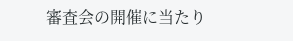審査会の開催に当たり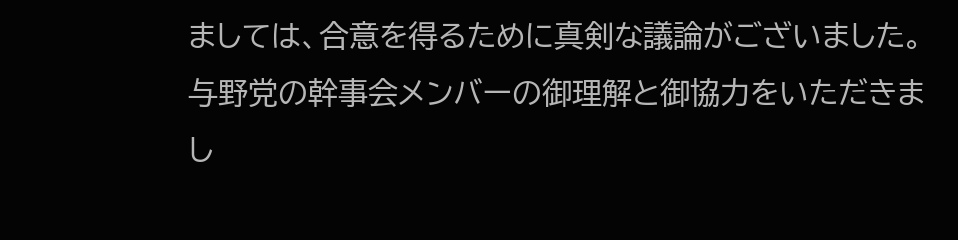ましては、合意を得るために真剣な議論がございました。与野党の幹事会メンバーの御理解と御協力をいただきまし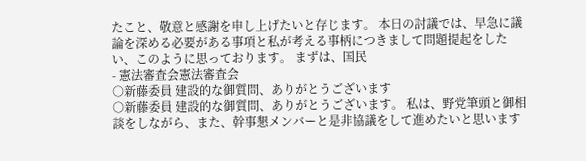たこと、敬意と感謝を申し上げたいと存じます。 本日の討議では、早急に議論を深める必要がある事項と私が考える事柄につきまして問題提起をしたい、このように思っております。 まずは、国民
- 憲法審査会憲法審査会
○新藤委員 建設的な御質問、ありがとうございます
○新藤委員 建設的な御質問、ありがとうございます。 私は、野党筆頭と御相談をしながら、また、幹事懇メンバーと是非協議をして進めたいと思います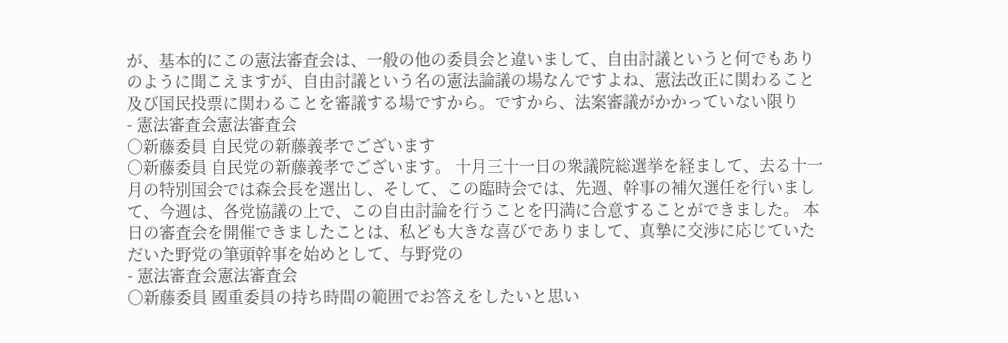が、基本的にこの憲法審査会は、一般の他の委員会と違いまして、自由討議というと何でもありのように聞こえますが、自由討議という名の憲法論議の場なんですよね、憲法改正に関わること及び国民投票に関わることを審議する場ですから。ですから、法案審議がかかっていない限り
- 憲法審査会憲法審査会
○新藤委員 自民党の新藤義孝でございます
○新藤委員 自民党の新藤義孝でございます。 十月三十一日の衆議院総選挙を経まして、去る十一月の特別国会では森会長を選出し、そして、この臨時会では、先週、幹事の補欠選任を行いまして、今週は、各党協議の上で、この自由討論を行うことを円満に合意することができました。 本日の審査会を開催できましたことは、私ども大きな喜びでありまして、真摯に交渉に応じていただいた野党の筆頭幹事を始めとして、与野党の
- 憲法審査会憲法審査会
○新藤委員 國重委員の持ち時間の範囲でお答えをしたいと思い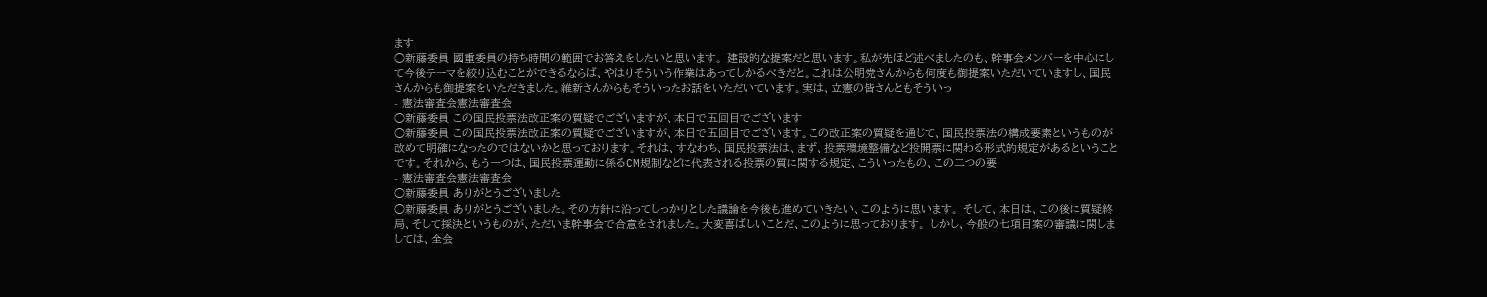ます
○新藤委員 國重委員の持ち時間の範囲でお答えをしたいと思います。 建設的な提案だと思います。私が先ほど述べましたのも、幹事会メンバーを中心にして今後テーマを絞り込むことができるならば、やはりそういう作業はあってしかるべきだと。これは公明党さんからも何度も御提案いただいていますし、国民さんからも御提案をいただきました。維新さんからもそういったお話をいただいています。実は、立憲の皆さんともそういっ
- 憲法審査会憲法審査会
○新藤委員 この国民投票法改正案の質疑でございますが、本日で五回目でございます
○新藤委員 この国民投票法改正案の質疑でございますが、本日で五回目でございます。この改正案の質疑を通じて、国民投票法の構成要素というものが改めて明確になったのではないかと思っております。それは、すなわち、国民投票法は、まず、投票環境整備など投開票に関わる形式的規定があるということです。それから、もう一つは、国民投票運動に係るCM規制などに代表される投票の質に関する規定、こういったもの、この二つの要
- 憲法審査会憲法審査会
○新藤委員 ありがとうございました
○新藤委員 ありがとうございました。その方針に沿ってしっかりとした議論を今後も進めていきたい、このように思います。 そして、本日は、この後に質疑終局、そして採決というものが、ただいま幹事会で合意をされました。大変喜ばしいことだ、このように思っております。 しかし、今般の七項目案の審議に関しましては、全会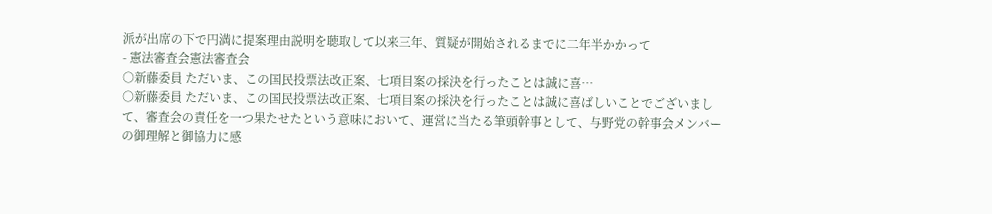派が出席の下で円満に提案理由説明を聴取して以来三年、質疑が開始されるまでに二年半かかって
- 憲法審査会憲法審査会
○新藤委員 ただいま、この国民投票法改正案、七項目案の採決を行ったことは誠に喜…
○新藤委員 ただいま、この国民投票法改正案、七項目案の採決を行ったことは誠に喜ばしいことでございまして、審査会の責任を一つ果たせたという意味において、運営に当たる筆頭幹事として、与野党の幹事会メンバーの御理解と御協力に感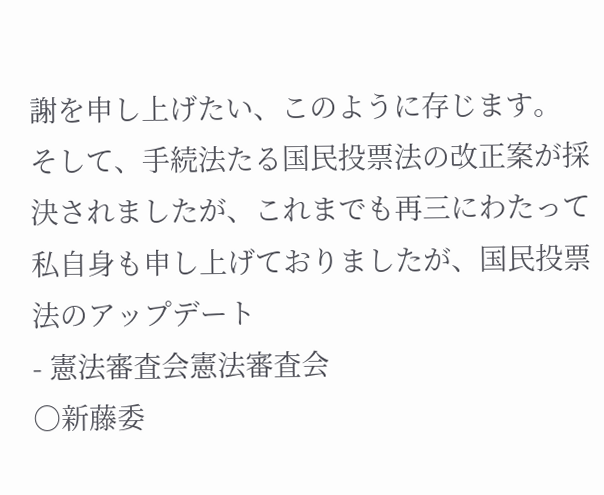謝を申し上げたい、このように存じます。 そして、手続法たる国民投票法の改正案が採決されましたが、これまでも再三にわたって私自身も申し上げておりましたが、国民投票法のアップデート
- 憲法審査会憲法審査会
○新藤委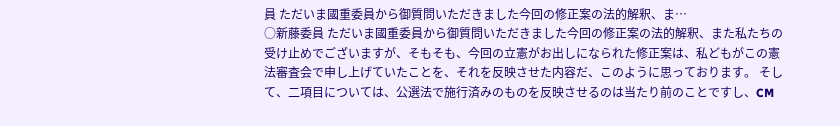員 ただいま國重委員から御質問いただきました今回の修正案の法的解釈、ま…
○新藤委員 ただいま國重委員から御質問いただきました今回の修正案の法的解釈、また私たちの受け止めでございますが、そもそも、今回の立憲がお出しになられた修正案は、私どもがこの憲法審査会で申し上げていたことを、それを反映させた内容だ、このように思っております。 そして、二項目については、公選法で施行済みのものを反映させるのは当たり前のことですし、CM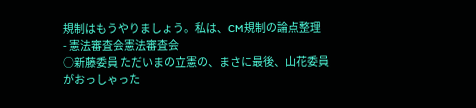規制はもうやりましょう。私は、CM規制の論点整理
- 憲法審査会憲法審査会
○新藤委員 ただいまの立憲の、まさに最後、山花委員がおっしゃった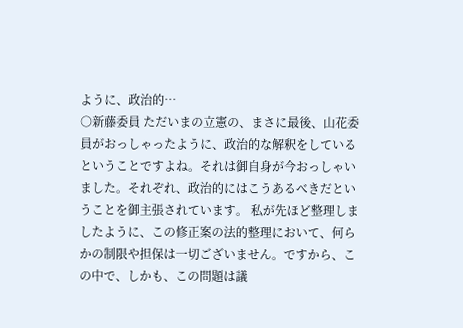ように、政治的…
○新藤委員 ただいまの立憲の、まさに最後、山花委員がおっしゃったように、政治的な解釈をしているということですよね。それは御自身が今おっしゃいました。それぞれ、政治的にはこうあるべきだということを御主張されています。 私が先ほど整理しましたように、この修正案の法的整理において、何らかの制限や担保は一切ございません。ですから、この中で、しかも、この問題は議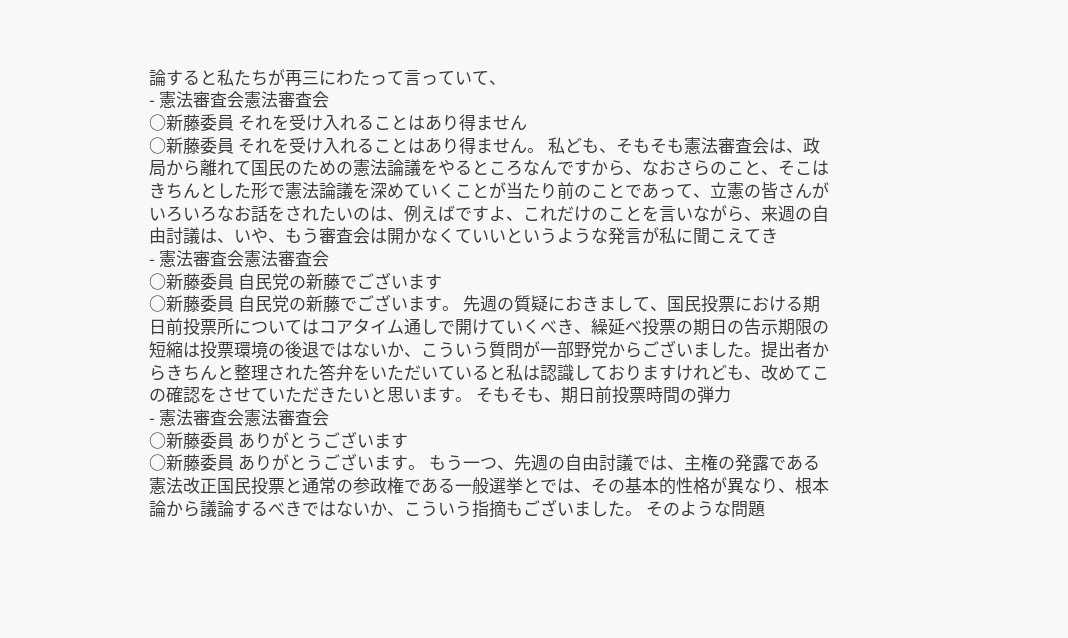論すると私たちが再三にわたって言っていて、
- 憲法審査会憲法審査会
○新藤委員 それを受け入れることはあり得ません
○新藤委員 それを受け入れることはあり得ません。 私ども、そもそも憲法審査会は、政局から離れて国民のための憲法論議をやるところなんですから、なおさらのこと、そこはきちんとした形で憲法論議を深めていくことが当たり前のことであって、立憲の皆さんがいろいろなお話をされたいのは、例えばですよ、これだけのことを言いながら、来週の自由討議は、いや、もう審査会は開かなくていいというような発言が私に聞こえてき
- 憲法審査会憲法審査会
○新藤委員 自民党の新藤でございます
○新藤委員 自民党の新藤でございます。 先週の質疑におきまして、国民投票における期日前投票所についてはコアタイム通しで開けていくべき、繰延べ投票の期日の告示期限の短縮は投票環境の後退ではないか、こういう質問が一部野党からございました。提出者からきちんと整理された答弁をいただいていると私は認識しておりますけれども、改めてこの確認をさせていただきたいと思います。 そもそも、期日前投票時間の弾力
- 憲法審査会憲法審査会
○新藤委員 ありがとうございます
○新藤委員 ありがとうございます。 もう一つ、先週の自由討議では、主権の発露である憲法改正国民投票と通常の参政権である一般選挙とでは、その基本的性格が異なり、根本論から議論するべきではないか、こういう指摘もございました。 そのような問題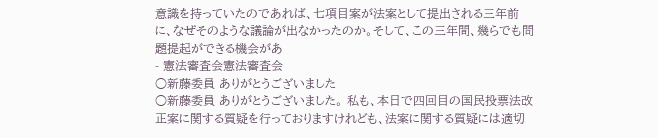意識を持っていたのであれば、七項目案が法案として提出される三年前に、なぜそのような議論が出なかったのか。そして、この三年間、幾らでも問題提起ができる機会があ
- 憲法審査会憲法審査会
○新藤委員 ありがとうございました
○新藤委員 ありがとうございました。 私も、本日で四回目の国民投票法改正案に関する質疑を行っておりますけれども、法案に関する質疑には適切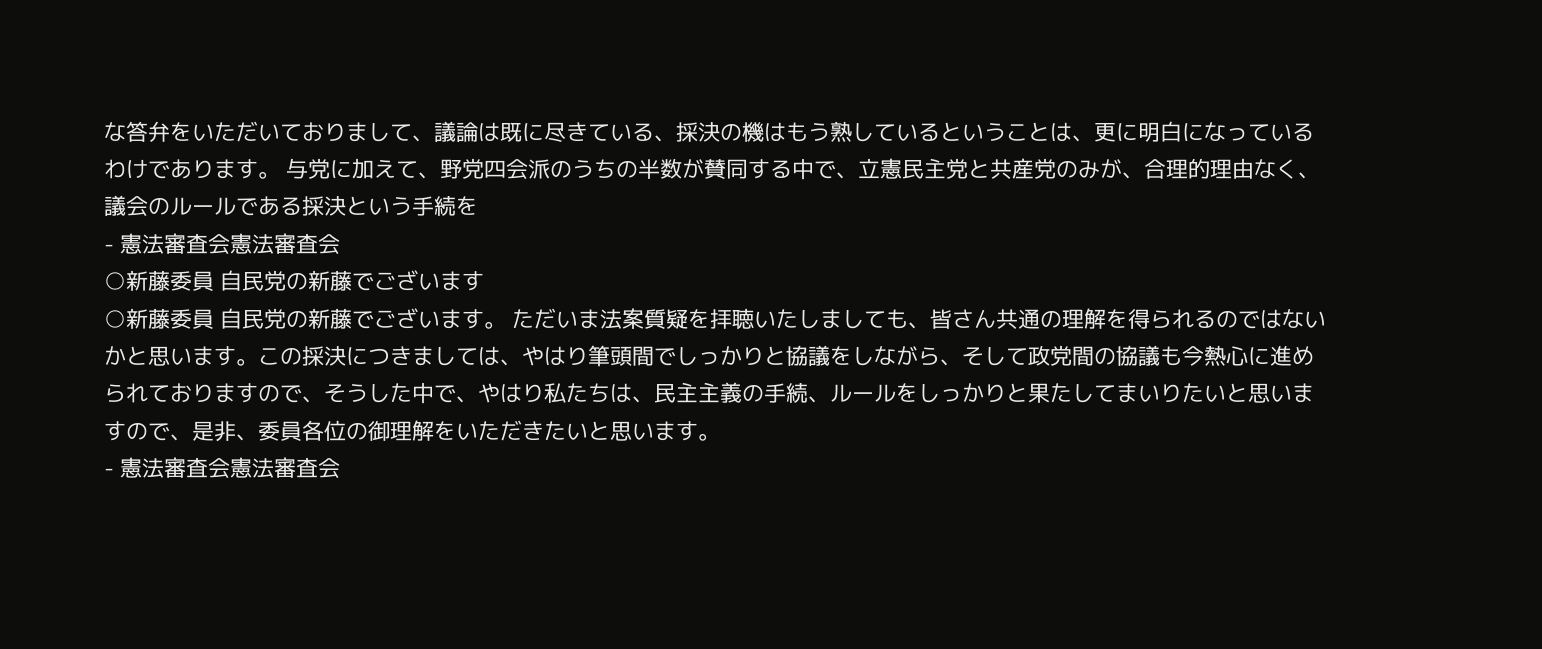な答弁をいただいておりまして、議論は既に尽きている、採決の機はもう熟しているということは、更に明白になっているわけであります。 与党に加えて、野党四会派のうちの半数が賛同する中で、立憲民主党と共産党のみが、合理的理由なく、議会のルールである採決という手続を
- 憲法審査会憲法審査会
○新藤委員 自民党の新藤でございます
○新藤委員 自民党の新藤でございます。 ただいま法案質疑を拝聴いたしましても、皆さん共通の理解を得られるのではないかと思います。この採決につきましては、やはり筆頭間でしっかりと協議をしながら、そして政党間の協議も今熱心に進められておりますので、そうした中で、やはり私たちは、民主主義の手続、ルールをしっかりと果たしてまいりたいと思いますので、是非、委員各位の御理解をいただきたいと思います。
- 憲法審査会憲法審査会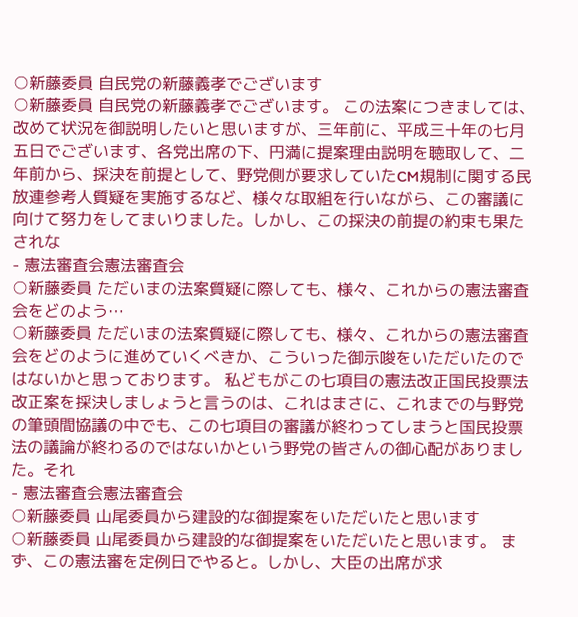○新藤委員 自民党の新藤義孝でございます
○新藤委員 自民党の新藤義孝でございます。 この法案につきましては、改めて状況を御説明したいと思いますが、三年前に、平成三十年の七月五日でございます、各党出席の下、円満に提案理由説明を聴取して、二年前から、採決を前提として、野党側が要求していたCM規制に関する民放連参考人質疑を実施するなど、様々な取組を行いながら、この審議に向けて努力をしてまいりました。しかし、この採決の前提の約束も果たされな
- 憲法審査会憲法審査会
○新藤委員 ただいまの法案質疑に際しても、様々、これからの憲法審査会をどのよう…
○新藤委員 ただいまの法案質疑に際しても、様々、これからの憲法審査会をどのように進めていくべきか、こういった御示唆をいただいたのではないかと思っております。 私どもがこの七項目の憲法改正国民投票法改正案を採決しましょうと言うのは、これはまさに、これまでの与野党の筆頭間協議の中でも、この七項目の審議が終わってしまうと国民投票法の議論が終わるのではないかという野党の皆さんの御心配がありました。それ
- 憲法審査会憲法審査会
○新藤委員 山尾委員から建設的な御提案をいただいたと思います
○新藤委員 山尾委員から建設的な御提案をいただいたと思います。 まず、この憲法審を定例日でやると。しかし、大臣の出席が求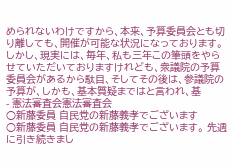められないわけですから、本来、予算委員会とも切り離しても、開催が可能な状況になっております。 しかし、現実には、毎年、私も三年この筆頭をやらせていただいておりますけれども、衆議院の予算委員会があるから駄目、そしてその後は、参議院の予算が、しかも、基本質疑まではと言われ、基
- 憲法審査会憲法審査会
○新藤委員 自民党の新藤義孝でございます
○新藤委員 自民党の新藤義孝でございます。 先週に引き続きまし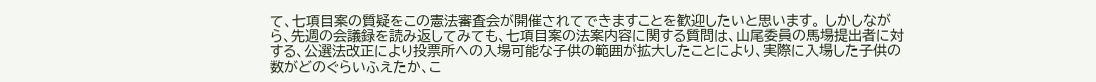て、七項目案の質疑をこの憲法審査会が開催されてできますことを歓迎したいと思います。 しかしながら、先週の会議録を読み返してみても、七項目案の法案内容に関する質問は、山尾委員の馬場提出者に対する、公選法改正により投票所への入場可能な子供の範囲が拡大したことにより、実際に入場した子供の数がどのぐらいふえたか、こ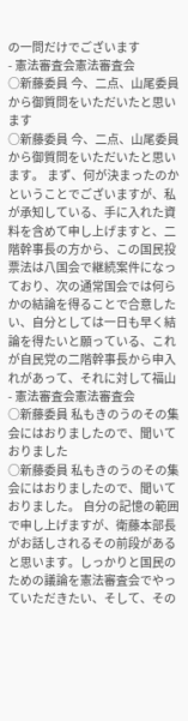の一問だけでございます
- 憲法審査会憲法審査会
○新藤委員 今、二点、山尾委員から御質問をいただいたと思います
○新藤委員 今、二点、山尾委員から御質問をいただいたと思います。 まず、何が決まったのかということでございますが、私が承知している、手に入れた資料を含めて申し上げますと、二階幹事長の方から、この国民投票法は八国会で継続案件になっており、次の通常国会では何らかの結論を得ることで合意したい、自分としては一日も早く結論を得たいと願っている、これが自民党の二階幹事長から申入れがあって、それに対して福山
- 憲法審査会憲法審査会
○新藤委員 私もきのうのその集会にはおりましたので、聞いておりました
○新藤委員 私もきのうのその集会にはおりましたので、聞いておりました。 自分の記憶の範囲で申し上げますが、衛藤本部長がお話しされるその前段があると思います。しっかりと国民のための議論を憲法審査会でやっていただきたい、そして、その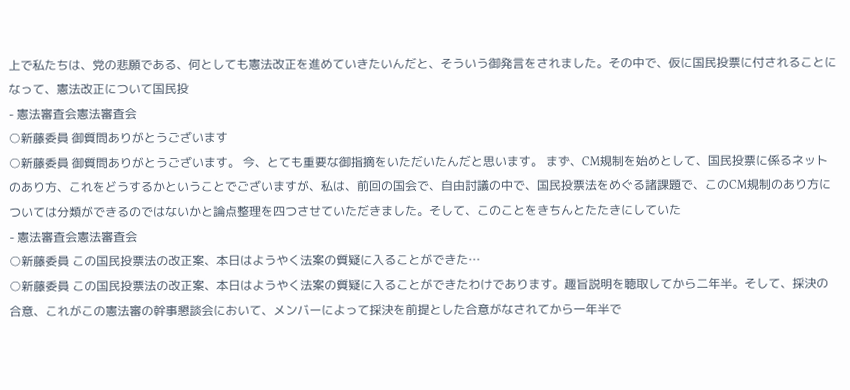上で私たちは、党の悲願である、何としても憲法改正を進めていきたいんだと、そういう御発言をされました。その中で、仮に国民投票に付されることになって、憲法改正について国民投
- 憲法審査会憲法審査会
○新藤委員 御質問ありがとうございます
○新藤委員 御質問ありがとうございます。 今、とても重要な御指摘をいただいたんだと思います。 まず、CM規制を始めとして、国民投票に係るネットのあり方、これをどうするかということでございますが、私は、前回の国会で、自由討議の中で、国民投票法をめぐる諸課題で、このCM規制のあり方については分類ができるのではないかと論点整理を四つさせていただきました。そして、このことをきちんとたたきにしていた
- 憲法審査会憲法審査会
○新藤委員 この国民投票法の改正案、本日はようやく法案の質疑に入ることができた…
○新藤委員 この国民投票法の改正案、本日はようやく法案の質疑に入ることができたわけであります。趣旨説明を聴取してから二年半。そして、採決の合意、これがこの憲法審の幹事懇談会において、メンバーによって採決を前提とした合意がなされてから一年半で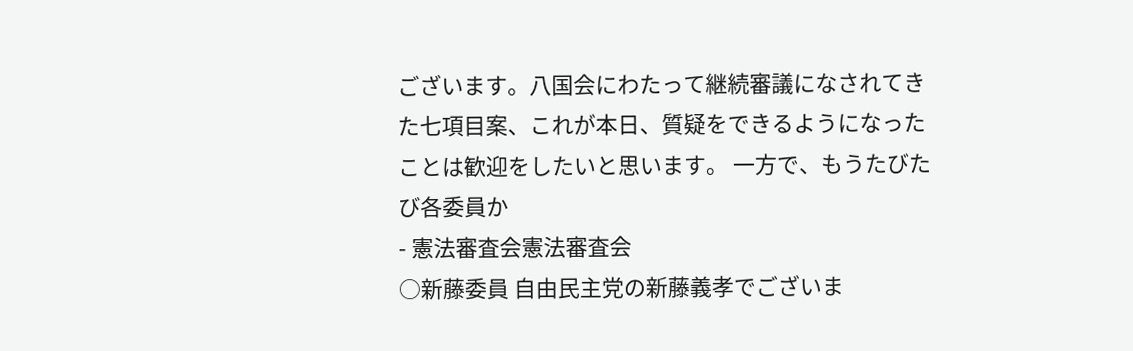ございます。八国会にわたって継続審議になされてきた七項目案、これが本日、質疑をできるようになったことは歓迎をしたいと思います。 一方で、もうたびたび各委員か
- 憲法審査会憲法審査会
○新藤委員 自由民主党の新藤義孝でございま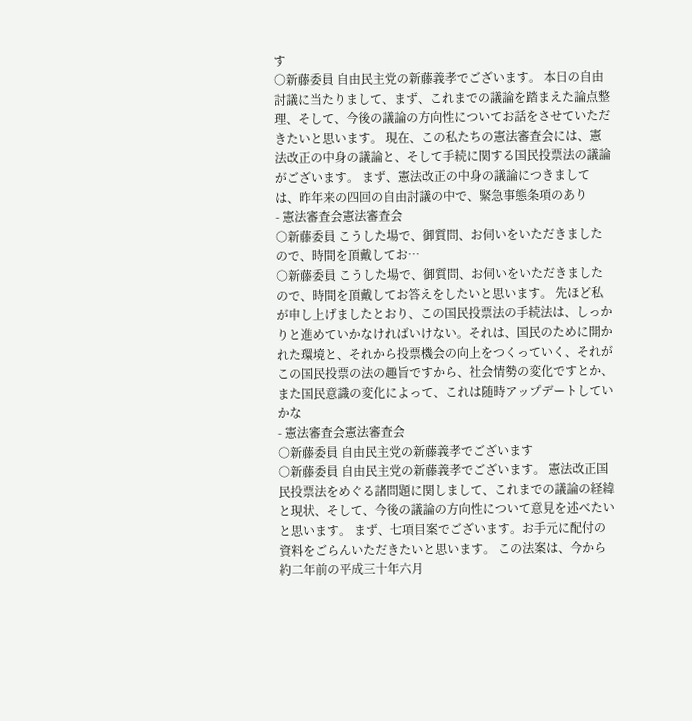す
○新藤委員 自由民主党の新藤義孝でございます。 本日の自由討議に当たりまして、まず、これまでの議論を踏まえた論点整理、そして、今後の議論の方向性についてお話をさせていただきたいと思います。 現在、この私たちの憲法審査会には、憲法改正の中身の議論と、そして手続に関する国民投票法の議論がございます。 まず、憲法改正の中身の議論につきましては、昨年来の四回の自由討議の中で、緊急事態条項のあり
- 憲法審査会憲法審査会
○新藤委員 こうした場で、御質問、お伺いをいただきましたので、時間を頂戴してお…
○新藤委員 こうした場で、御質問、お伺いをいただきましたので、時間を頂戴してお答えをしたいと思います。 先ほど私が申し上げましたとおり、この国民投票法の手続法は、しっかりと進めていかなければいけない。それは、国民のために開かれた環境と、それから投票機会の向上をつくっていく、それがこの国民投票の法の趣旨ですから、社会情勢の変化ですとか、また国民意識の変化によって、これは随時アップデートしていかな
- 憲法審査会憲法審査会
○新藤委員 自由民主党の新藤義孝でございます
○新藤委員 自由民主党の新藤義孝でございます。 憲法改正国民投票法をめぐる諸問題に関しまして、これまでの議論の経緯と現状、そして、今後の議論の方向性について意見を述べたいと思います。 まず、七項目案でございます。お手元に配付の資料をごらんいただきたいと思います。 この法案は、今から約二年前の平成三十年六月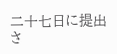二十七日に提出さ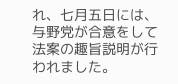れ、七月五日には、与野党が合意をして法案の趣旨説明が行われました。